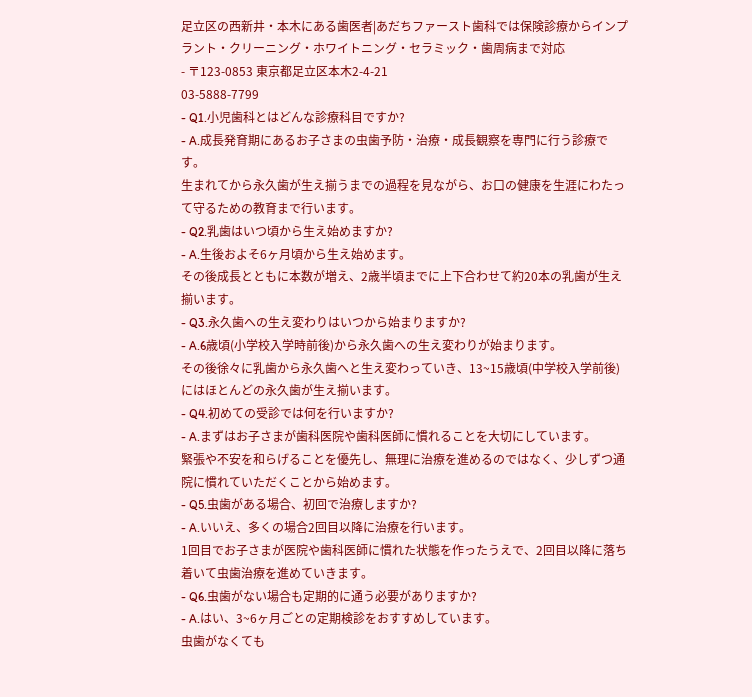足立区の西新井・本木にある歯医者|あだちファースト歯科では保険診療からインプラント・クリーニング・ホワイトニング・セラミック・歯周病まで対応
- 〒123-0853 東京都足立区本木2-4-21
03-5888-7799
- Q1.小児歯科とはどんな診療科目ですか?
- A.成長発育期にあるお子さまの虫歯予防・治療・成長観察を専門に行う診療です。
生まれてから永久歯が生え揃うまでの過程を見ながら、お口の健康を生涯にわたって守るための教育まで行います。
- Q2.乳歯はいつ頃から生え始めますか?
- A.生後およそ6ヶ月頃から生え始めます。
その後成長とともに本数が増え、2歳半頃までに上下合わせて約20本の乳歯が生え揃います。
- Q3.永久歯への生え変わりはいつから始まりますか?
- A.6歳頃(小学校入学時前後)から永久歯への生え変わりが始まります。
その後徐々に乳歯から永久歯へと生え変わっていき、13~15歳頃(中学校入学前後)にはほとんどの永久歯が生え揃います。
- Q4.初めての受診では何を行いますか?
- A.まずはお子さまが歯科医院や歯科医師に慣れることを大切にしています。
緊張や不安を和らげることを優先し、無理に治療を進めるのではなく、少しずつ通院に慣れていただくことから始めます。
- Q5.虫歯がある場合、初回で治療しますか?
- A.いいえ、多くの場合2回目以降に治療を行います。
1回目でお子さまが医院や歯科医師に慣れた状態を作ったうえで、2回目以降に落ち着いて虫歯治療を進めていきます。
- Q6.虫歯がない場合も定期的に通う必要がありますか?
- A.はい、3~6ヶ月ごとの定期検診をおすすめしています。
虫歯がなくても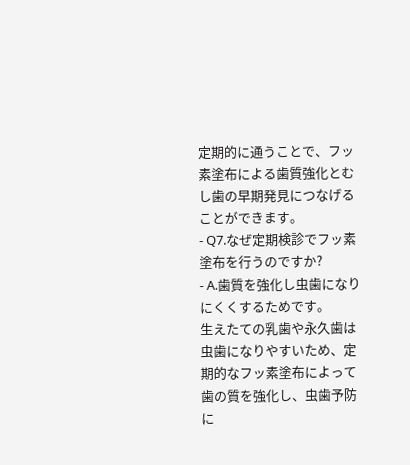定期的に通うことで、フッ素塗布による歯質強化とむし歯の早期発見につなげることができます。
- Q7.なぜ定期検診でフッ素塗布を行うのですか?
- A.歯質を強化し虫歯になりにくくするためです。
生えたての乳歯や永久歯は虫歯になりやすいため、定期的なフッ素塗布によって歯の質を強化し、虫歯予防に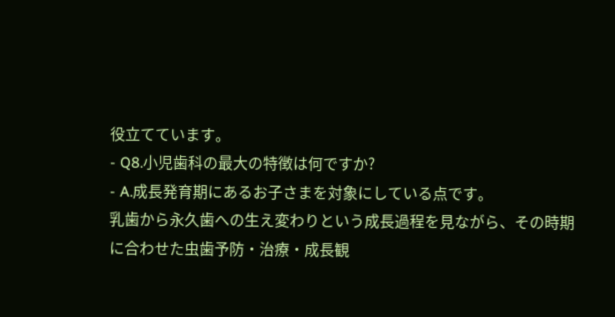役立てています。
- Q8.小児歯科の最大の特徴は何ですか?
- A.成長発育期にあるお子さまを対象にしている点です。
乳歯から永久歯への生え変わりという成長過程を見ながら、その時期に合わせた虫歯予防・治療・成長観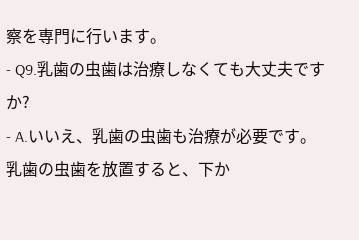察を専門に行います。
- Q9.乳歯の虫歯は治療しなくても大丈夫ですか?
- A.いいえ、乳歯の虫歯も治療が必要です。
乳歯の虫歯を放置すると、下か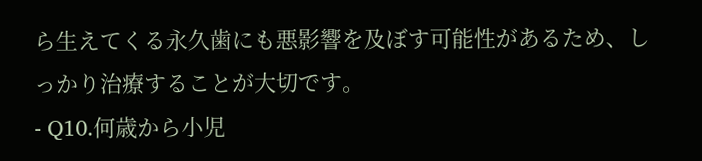ら生えてくる永久歯にも悪影響を及ぼす可能性があるため、しっかり治療することが大切です。
- Q10.何歳から小児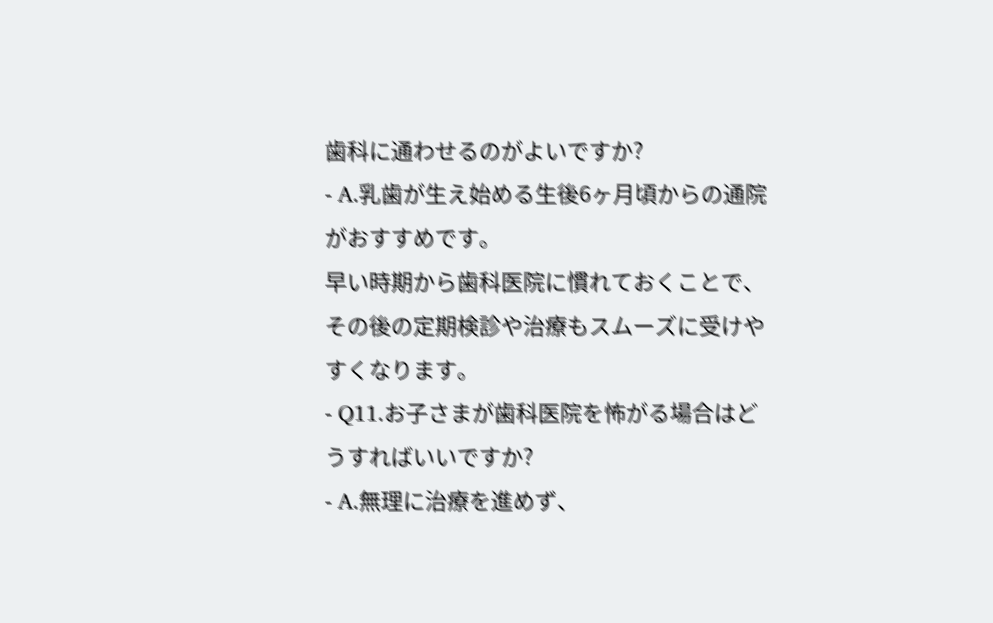歯科に通わせるのがよいですか?
- A.乳歯が生え始める生後6ヶ月頃からの通院がおすすめです。
早い時期から歯科医院に慣れておくことで、その後の定期検診や治療もスムーズに受けやすくなります。
- Q11.お子さまが歯科医院を怖がる場合はどうすればいいですか?
- A.無理に治療を進めず、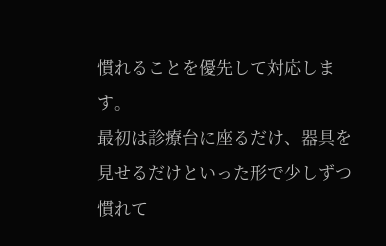慣れることを優先して対応します。
最初は診療台に座るだけ、器具を見せるだけといった形で少しずつ慣れて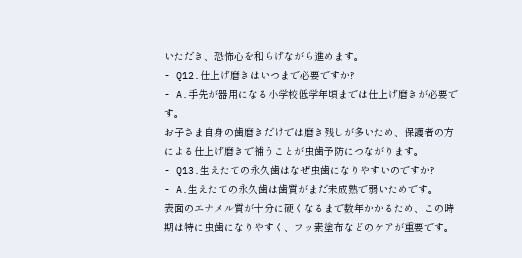いただき、恐怖心を和らげながら進めます。
- Q12.仕上げ磨きはいつまで必要ですか?
- A.手先が器用になる小学校低学年頃までは仕上げ磨きが必要です。
お子さま自身の歯磨きだけでは磨き残しが多いため、保護者の方による仕上げ磨きで補うことが虫歯予防につながります。
- Q13.生えたての永久歯はなぜ虫歯になりやすいのですか?
- A.生えたての永久歯は歯質がまだ未成熟で弱いためです。
表面のエナメル質が十分に硬くなるまで数年かかるため、この時期は特に虫歯になりやすく、フッ素塗布などのケアが重要です。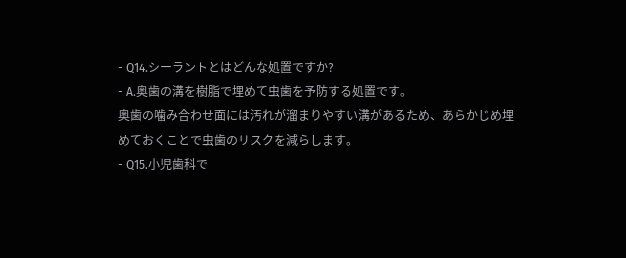- Q14.シーラントとはどんな処置ですか?
- A.奥歯の溝を樹脂で埋めて虫歯を予防する処置です。
奥歯の噛み合わせ面には汚れが溜まりやすい溝があるため、あらかじめ埋めておくことで虫歯のリスクを減らします。
- Q15.小児歯科で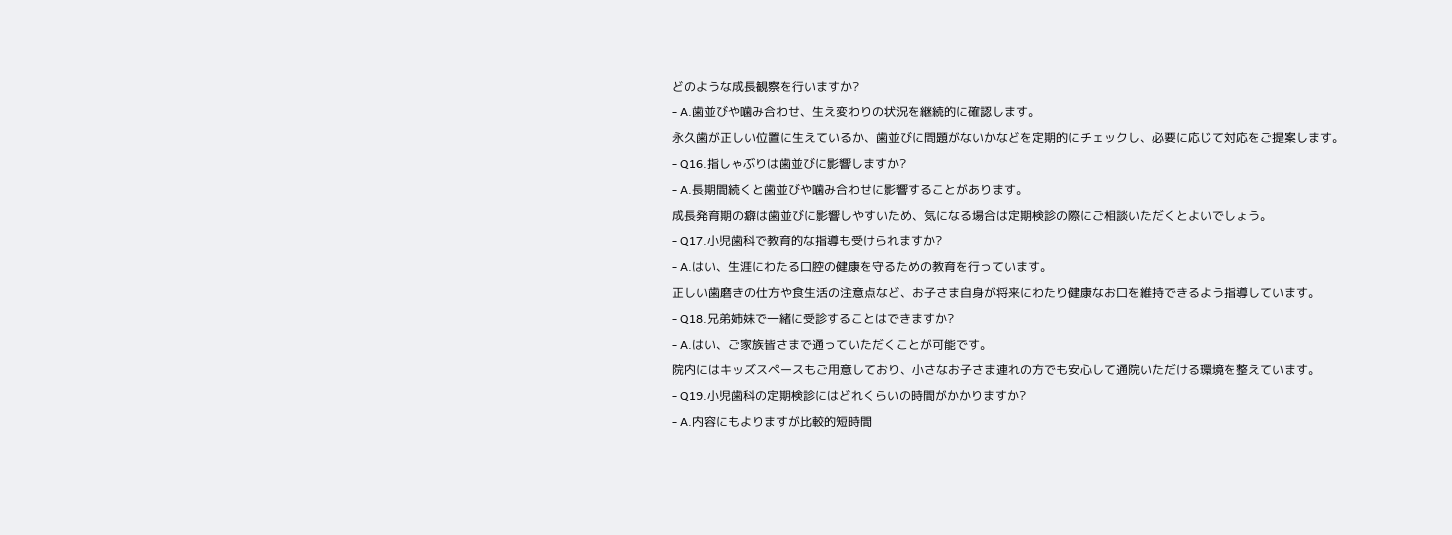どのような成長観察を行いますか?
- A.歯並びや噛み合わせ、生え変わりの状況を継続的に確認します。
永久歯が正しい位置に生えているか、歯並びに問題がないかなどを定期的にチェックし、必要に応じて対応をご提案します。
- Q16.指しゃぶりは歯並びに影響しますか?
- A.長期間続くと歯並びや噛み合わせに影響することがあります。
成長発育期の癖は歯並びに影響しやすいため、気になる場合は定期検診の際にご相談いただくとよいでしょう。
- Q17.小児歯科で教育的な指導も受けられますか?
- A.はい、生涯にわたる口腔の健康を守るための教育を行っています。
正しい歯磨きの仕方や食生活の注意点など、お子さま自身が将来にわたり健康なお口を維持できるよう指導しています。
- Q18.兄弟姉妹で一緒に受診することはできますか?
- A.はい、ご家族皆さまで通っていただくことが可能です。
院内にはキッズスペースもご用意しており、小さなお子さま連れの方でも安心して通院いただける環境を整えています。
- Q19.小児歯科の定期検診にはどれくらいの時間がかかりますか?
- A.内容にもよりますが比較的短時間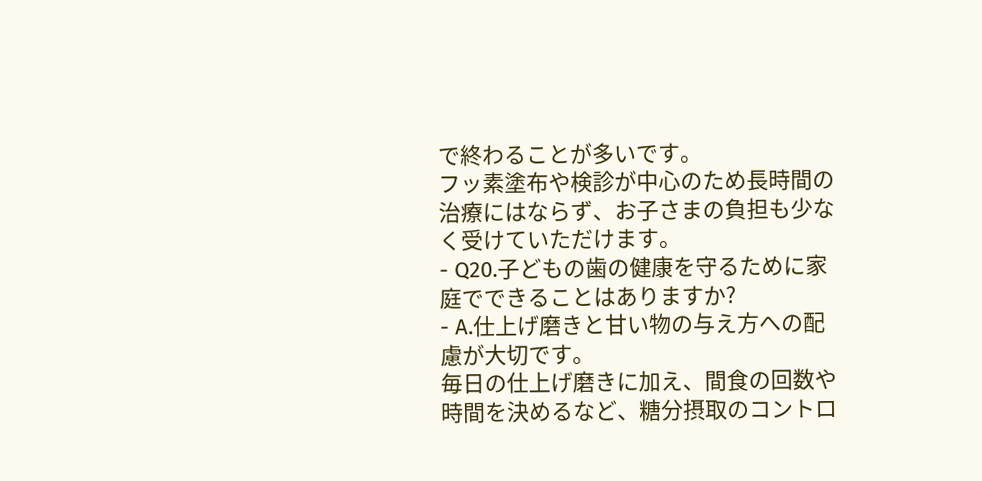で終わることが多いです。
フッ素塗布や検診が中心のため長時間の治療にはならず、お子さまの負担も少なく受けていただけます。
- Q20.子どもの歯の健康を守るために家庭でできることはありますか?
- A.仕上げ磨きと甘い物の与え方への配慮が大切です。
毎日の仕上げ磨きに加え、間食の回数や時間を決めるなど、糖分摂取のコントロ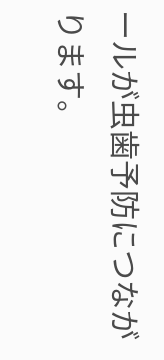ールが虫歯予防につながります。